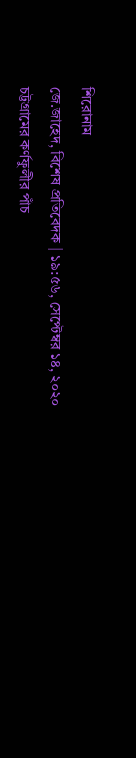শিরোনাম
জে.জাহেদ, বিশেষ প্রতিবেদক | ১৯:৫৬, সেপ্টেম্বর ১৪, ২০২০
চট্টগ্রামের কর্ণফুলীর পাঁচ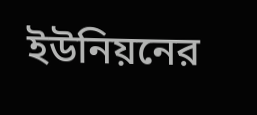ইউনিয়নের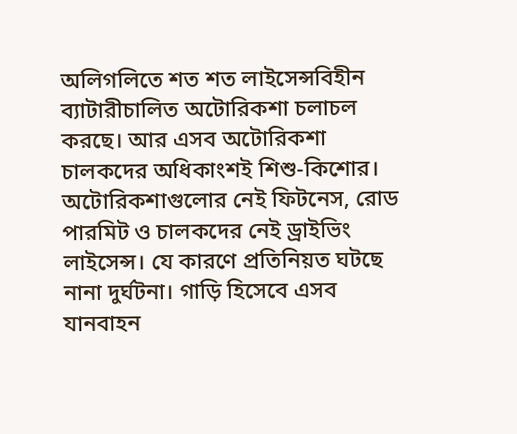অলিগলিতে শত শত লাইসেন্সবিহীন ব্যাটারীচালিত অটোরিকশা চলাচল করছে। আর এসব অটোরিকশা চালকদের অধিকাংশই শিশু-কিশোর।
অটোরিকশাগুলোর নেই ফিটনেস, রোড পারমিট ও চালকদের নেই ড্রাইভিং লাইসেন্স। যে কারণে প্রতিনিয়ত ঘটছে নানা দুর্ঘটনা। গাড়ি হিসেবে এসব যানবাহন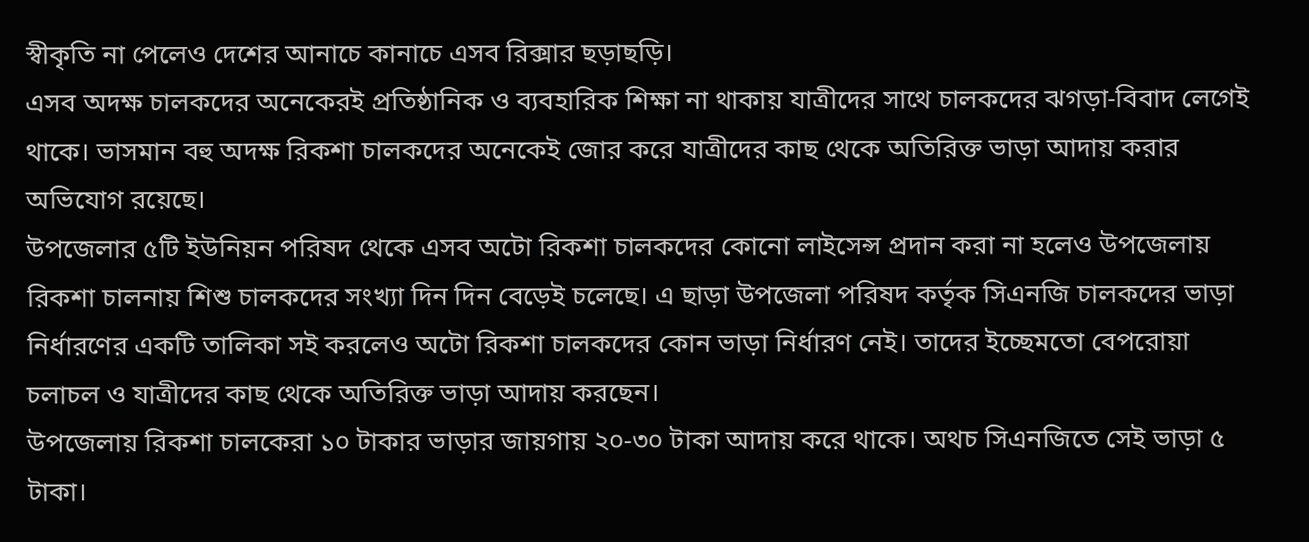স্বীকৃতি না পেলেও দেশের আনাচে কানাচে এসব রিক্সার ছড়াছড়ি।
এসব অদক্ষ চালকদের অনেকেরই প্রতিষ্ঠানিক ও ব্যবহারিক শিক্ষা না থাকায় যাত্রীদের সাথে চালকদের ঝগড়া-বিবাদ লেগেই থাকে। ভাসমান বহু অদক্ষ রিকশা চালকদের অনেকেই জোর করে যাত্রীদের কাছ থেকে অতিরিক্ত ভাড়া আদায় করার অভিযোগ রয়েছে।
উপজেলার ৫টি ইউনিয়ন পরিষদ থেকে এসব অটো রিকশা চালকদের কোনো লাইসেন্স প্রদান করা না হলেও উপজেলায় রিকশা চালনায় শিশু চালকদের সংখ্যা দিন দিন বেড়েই চলেছে। এ ছাড়া উপজেলা পরিষদ কর্তৃক সিএনজি চালকদের ভাড়া নির্ধারণের একটি তালিকা সই করলেও অটো রিকশা চালকদের কোন ভাড়া নির্ধারণ নেই। তাদের ইচ্ছেমতো বেপরোয়া চলাচল ও যাত্রীদের কাছ থেকে অতিরিক্ত ভাড়া আদায় করছেন।
উপজেলায় রিকশা চালকেরা ১০ টাকার ভাড়ার জায়গায় ২০-৩০ টাকা আদায় করে থাকে। অথচ সিএনজিতে সেই ভাড়া ৫ টাকা।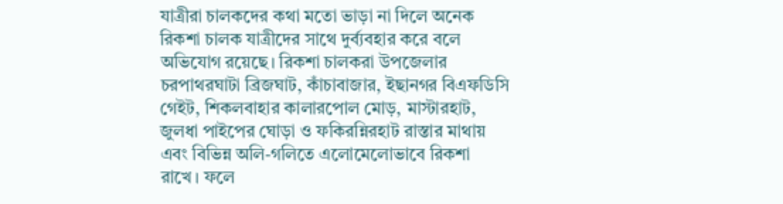যাত্রীরা চালকদের কথা মতো ভাড়া না দিলে অনেক রিকশা চালক যাত্রীদের সাথে দুর্ব্যবহার করে বলে অভিযোগ রয়েছে। রিকশা চালকরা উপজেলার চরপাথরঘাটা ব্রিজঘাট, কাঁচাবাজার, ইছানগর বিএফডিসি গেইট, শিকলবাহার কালারপোল মোড়, মাস্টারহাট, জুলধা পাইপের ঘোড়া ও ফকিরন্নিরহাট রাস্তার মাথায় এবং বিভিন্ন অলি-গলিতে এলোমেলোভাবে রিকশা রাখে। ফলে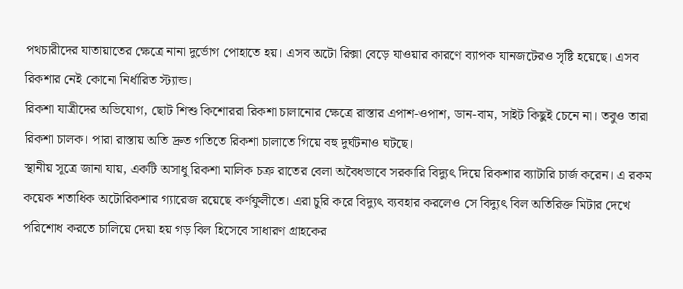পথচারীদের যাতায়াতের ক্ষেত্রে নানা দুর্ভোগ পোহাতে হয়। এসব অটো রিক্সা বেড়ে যাওয়ার কারণে ব্যাপক যানজটেরও সৃষ্টি হয়েছে। এসব রিকশার নেই কোনো নির্ধারিত স্ট্যান্ড।
রিকশা যাত্রীদের অভিযোগ, ছোট শিশু কিশোররা রিকশা চালানোর ক্ষেত্রে রাস্তার এপাশ-ওপাশ, ডান-বাম, সাইট কিছুই চেনে না। তবুও তারা রিকশা চালক। পারা রাস্তায় অতি দ্রুত গতিতে রিকশা চালাতে গিয়ে বহু দুর্ঘটনাও ঘটছে।
স্থানীয় সূত্রে জানা যায়, একটি অসাধু রিকশা মালিক চক্র রাতের বেলা অবৈধভাবে সরকারি বিদ্যুৎ দিয়ে রিকশার ব্যাটারি চার্জ করেন। এ রকম কয়েক শতাধিক অটোরিকশার গ্যারেজ রয়েছে কর্ণফুলীতে। এরা চুরি করে বিদ্যুৎ ব্যবহার করলেও সে বিদ্যুৎ বিল অতিরিক্ত মিটার দেখে পরিশোধ করতে চালিয়ে দেয়া হয় গড় বিল হিসেবে সাধারণ গ্রাহকের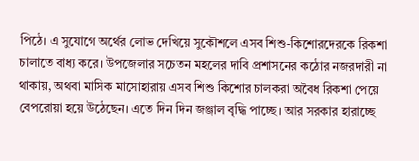পিঠে। এ সুযোগে অর্থের লোভ দেখিয়ে সুকৌশলে এসব শিশু-কিশোরদেরকে রিকশা চালাতে বাধ্য করে। উপজেলার সচেতন মহলের দাবি প্রশাসনের কঠোর নজরদারী না থাকায়, অথবা মাসিক মাসোহারায় এসব শিশু কিশোর চালকরা অবৈধ রিকশা পেয়ে বেপরোয়া হয়ে উঠেছেন। এতে দিন দিন জঞ্জাল বৃদ্ধি পাচ্ছে। আর সরকার হারাচ্ছে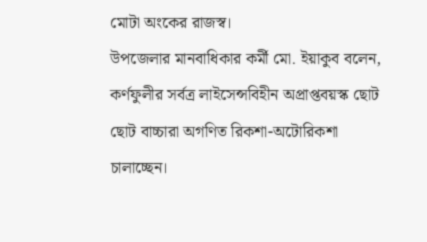মোটা অংকের রাজস্ব।
উপজেলার মানবাধিকার কর্মী মো. ইয়াকুব বলেন, কর্ণফুলীর সর্বত্র লাইসেন্সবিহীন অপ্রাপ্তবয়স্ক ছোট ছোট বাচ্চারা অগণিত রিকশা-অটোরিকশা চালাচ্ছেন।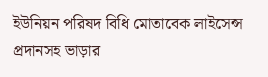ইউনিয়ন পরিষদ বিধি মোতাবেক লাইসেন্স প্রদানসহ ভাড়ার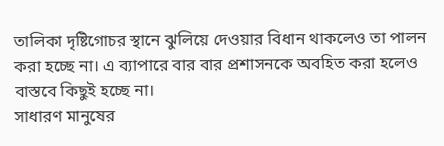তালিকা দৃষ্টিগোচর স্থানে ঝুলিয়ে দেওয়ার বিধান থাকলেও তা পালন করা হচ্ছে না। এ ব্যাপারে বার বার প্রশাসনকে অবহিত করা হলেও বাস্তবে কিছুই হচ্ছে না।
সাধারণ মানুষের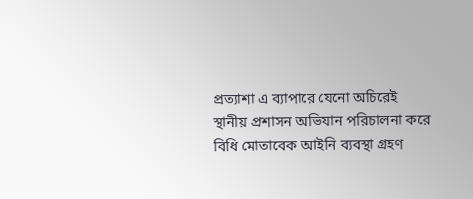প্রত্যাশা এ ব্যাপারে যেনো অচিরেই স্থানীয় প্রশাসন অভিযান পরিচালনা করে বিধি মোতাবেক আইনি ব্যবস্থা গ্রহণ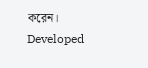করেন।
Developed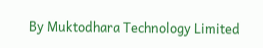By Muktodhara Technology Limited